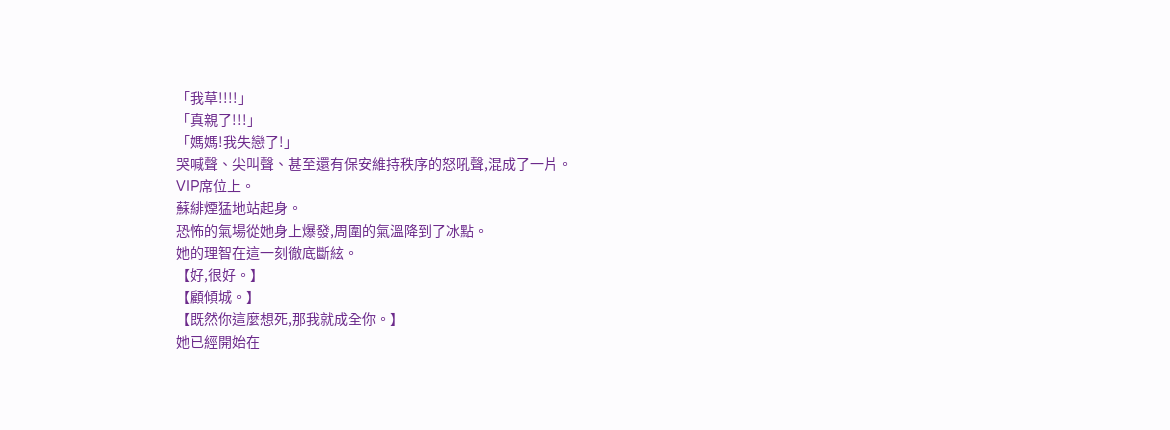「我草!!!!」
「真親了!!!」
「媽媽!我失戀了!」
哭喊聲、尖叫聲、甚至還有保安維持秩序的怒吼聲,混成了一片。
VIP席位上。
蘇緋煙猛地站起身。
恐怖的氣場從她身上爆發,周圍的氣溫降到了冰點。
她的理智在這一刻徹底斷絃。
【好,很好。】
【顧傾城。】
【既然你這麼想死,那我就成全你。】
她已經開始在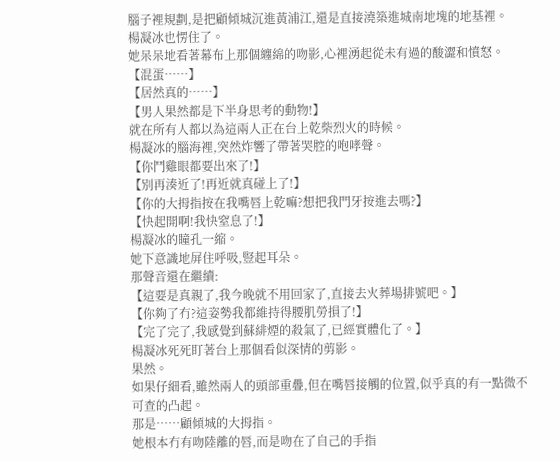腦子裡規劃,是把顧傾城沉進黃浦江,還是直接澆築進城南地塊的地基裡。
楊凝冰也愣住了。
她呆呆地看著幕布上那個纏綿的吻影,心裡湧起從未有過的酸澀和憤怒。
【混蛋……】
【居然真的……】
【男人果然都是下半身思考的動物!】
就在所有人都以為這兩人正在台上乾柴烈火的時候。
楊凝冰的腦海裡,突然炸響了帶著哭腔的咆哮聲。
【你鬥雞眼都要出來了!】
【別再湊近了!再近就真碰上了!】
【你的大拇指按在我嘴唇上乾嘛?想把我門牙按進去嗎?】
【快起開啊!我快窒息了!】
楊凝冰的瞳孔一縮。
她下意識地屏住呼吸,豎起耳朵。
那聲音還在繼續:
【這要是真親了,我今晚就不用回家了,直接去火葬場排號吧。】
【你夠了冇?這姿勢我都維持得腰肌勞損了!】
【完了完了,我感覺到蘇緋煙的殺氣了,已經實體化了。】
楊凝冰死死盯著台上那個看似深情的剪影。
果然。
如果仔細看,雖然兩人的頭部重疊,但在嘴唇接觸的位置,似乎真的有一點微不可查的凸起。
那是……顧傾城的大拇指。
她根本冇有吻陸離的唇,而是吻在了自己的手指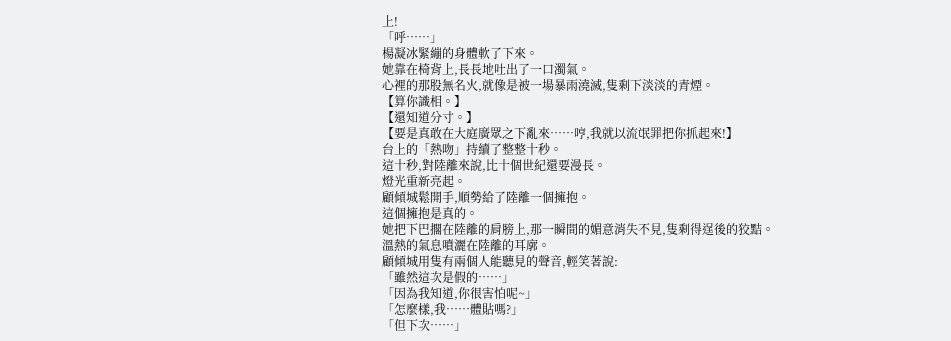上!
「呼……」
楊凝冰緊繃的身體軟了下來。
她靠在椅背上,長長地吐出了一口濁氣。
心裡的那股無名火,就像是被一場暴雨澆滅,隻剩下淡淡的青煙。
【算你識相。】
【還知道分寸。】
【要是真敢在大庭廣眾之下亂來……哼,我就以流氓罪把你抓起來!】
台上的「熱吻」持續了整整十秒。
這十秒,對陸離來說,比十個世紀還要漫長。
燈光重新亮起。
顧傾城鬆開手,順勢給了陸離一個擁抱。
這個擁抱是真的。
她把下巴擱在陸離的肩膀上,那一瞬間的媚意消失不見,隻剩得逞後的狡黠。
溫熱的氣息噴灑在陸離的耳廓。
顧傾城用隻有兩個人能聽見的聲音,輕笑著說:
「雖然這次是假的……」
「因為我知道,你很害怕呢~」
「怎麼樣,我……體貼嗎?」
「但下次……」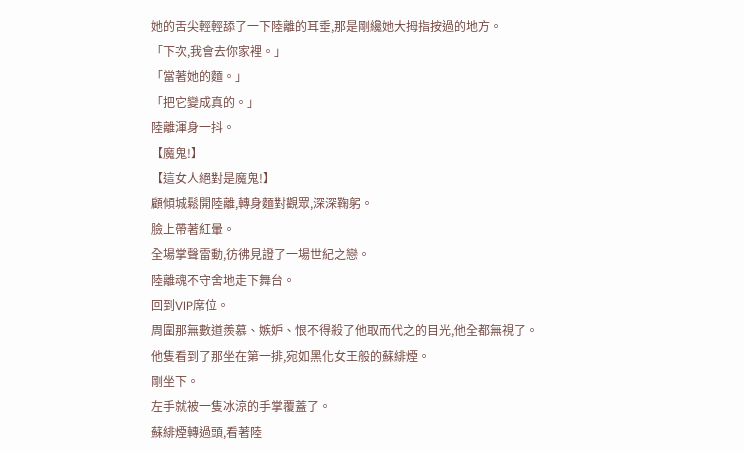她的舌尖輕輕舔了一下陸離的耳垂,那是剛纔她大拇指按過的地方。
「下次,我會去你家裡。」
「當著她的麵。」
「把它變成真的。」
陸離渾身一抖。
【魔鬼!】
【這女人絕對是魔鬼!】
顧傾城鬆開陸離,轉身麵對觀眾,深深鞠躬。
臉上帶著紅暈。
全場掌聲雷動,彷彿見證了一場世紀之戀。
陸離魂不守舍地走下舞台。
回到VIP席位。
周圍那無數道羨慕、嫉妒、恨不得殺了他取而代之的目光,他全都無視了。
他隻看到了那坐在第一排,宛如黑化女王般的蘇緋煙。
剛坐下。
左手就被一隻冰涼的手掌覆蓋了。
蘇緋煙轉過頭,看著陸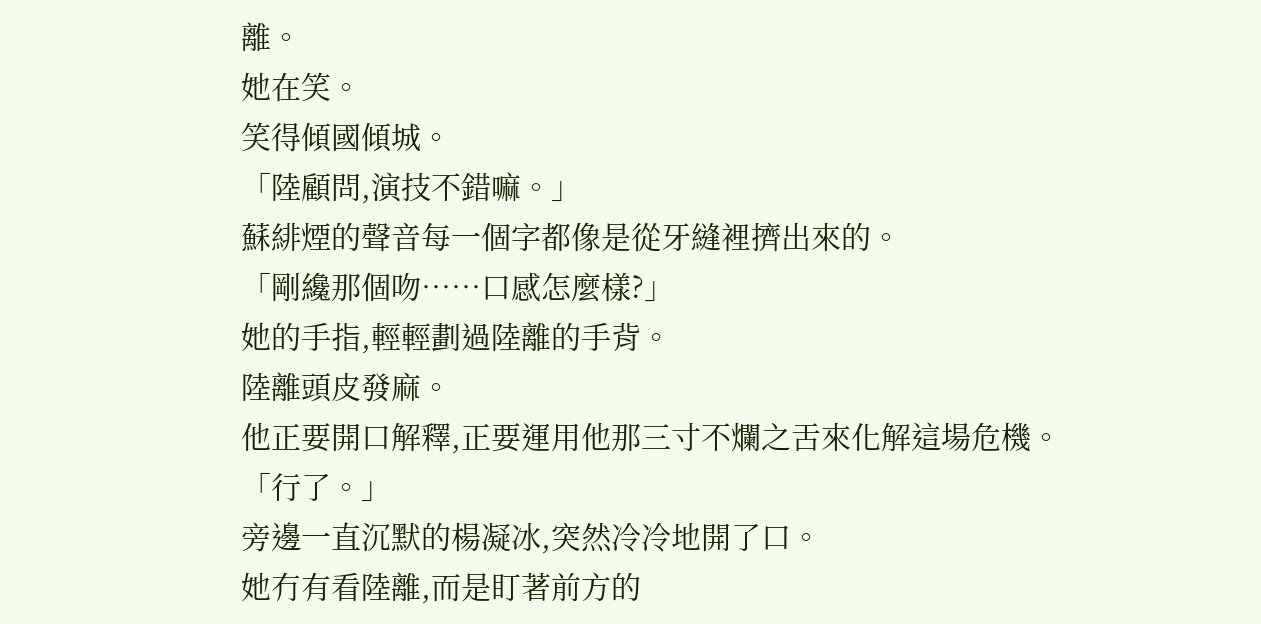離。
她在笑。
笑得傾國傾城。
「陸顧問,演技不錯嘛。」
蘇緋煙的聲音每一個字都像是從牙縫裡擠出來的。
「剛纔那個吻……口感怎麼樣?」
她的手指,輕輕劃過陸離的手背。
陸離頭皮發麻。
他正要開口解釋,正要運用他那三寸不爛之舌來化解這場危機。
「行了。」
旁邊一直沉默的楊凝冰,突然冷冷地開了口。
她冇有看陸離,而是盯著前方的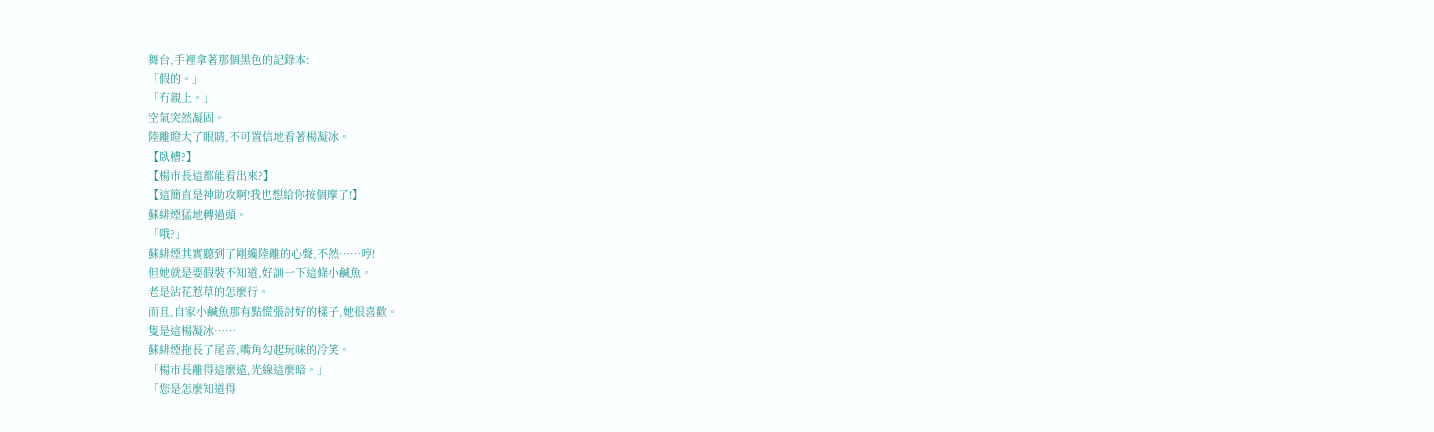舞台,手裡拿著那個黑色的記錄本:
「假的。」
「冇親上。」
空氣突然凝固。
陸離瞪大了眼睛,不可置信地看著楊凝冰。
【臥槽?】
【楊市長這都能看出來?】
【這簡直是神助攻啊!我也想給你按個摩了!】
蘇緋煙猛地轉過頭。
「哦?」
蘇緋煙其實聽到了剛纔陸離的心聲,不然……哼!
但她就是要假裝不知道,好訓一下這條小鹹魚。
老是沾花惹草的怎麼行。
而且,自家小鹹魚那有點慌張討好的樣子,她很喜歡。
隻是這楊凝冰……
蘇緋煙拖長了尾音,嘴角勾起玩味的冷笑。
「楊市長離得這麼遠,光線這麼暗。」
「您是怎麼知道得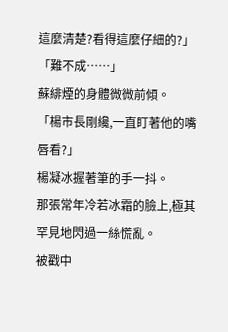這麼清楚?看得這麼仔細的?」
「難不成……」
蘇緋煙的身體微微前傾。
「楊市長剛纔,一直盯著他的嘴唇看?」
楊凝冰握著筆的手一抖。
那張常年冷若冰霜的臉上,極其罕見地閃過一絲慌亂。
被戳中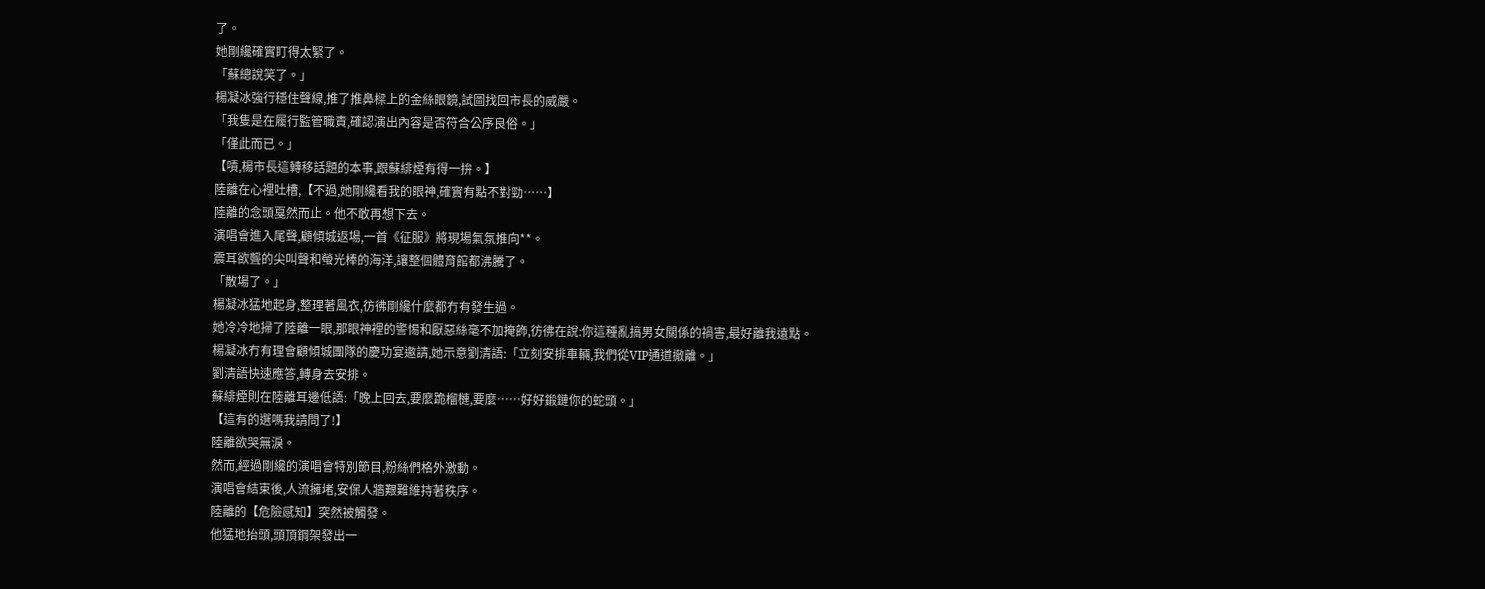了。
她剛纔確實盯得太緊了。
「蘇總說笑了。」
楊凝冰強行穩住聲線,推了推鼻樑上的金絲眼鏡,試圖找回市長的威嚴。
「我隻是在履行監管職責,確認演出內容是否符合公序良俗。」
「僅此而已。」
【嘖,楊市長這轉移話題的本事,跟蘇緋煙有得一拚。】
陸離在心裡吐槽,【不過,她剛纔看我的眼神,確實有點不對勁……】
陸離的念頭戛然而止。他不敢再想下去。
演唱會進入尾聲,顧傾城返場,一首《征服》將現場氣氛推向**。
震耳欲聾的尖叫聲和螢光棒的海洋,讓整個體育館都沸騰了。
「散場了。」
楊凝冰猛地起身,整理著風衣,彷彿剛纔什麼都冇有發生過。
她冷冷地掃了陸離一眼,那眼神裡的警惕和厭惡絲毫不加掩飾,彷彿在說:你這種亂搞男女關係的禍害,最好離我遠點。
楊凝冰冇有理會顧傾城團隊的慶功宴邀請,她示意劉清語:「立刻安排車輛,我們從VIP通道撤離。」
劉清語快速應答,轉身去安排。
蘇緋煙則在陸離耳邊低語:「晚上回去,要麼跪榴槤,要麼……好好鍛鏈你的蛇頭。」
【這有的選嗎我請問了!】
陸離欲哭無淚。
然而,經過剛纔的演唱會特別節目,粉絲們格外激動。
演唱會結束後,人流擁堵,安保人牆艱難維持著秩序。
陸離的【危險感知】突然被觸發。
他猛地抬頭,頭頂鋼架發出一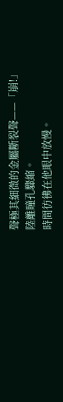聲極其細微的金屬斷裂聲——「崩!」
陸離瞳孔驟縮。
時間彷彿在他眼中放慢。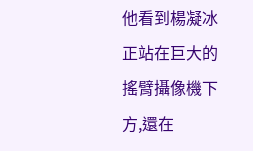他看到楊凝冰正站在巨大的搖臂攝像機下方,還在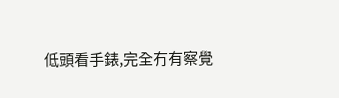低頭看手錶,完全冇有察覺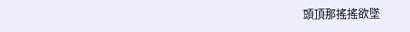頭頂那搖搖欲墜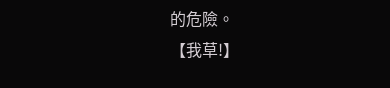的危險。
【我草!】